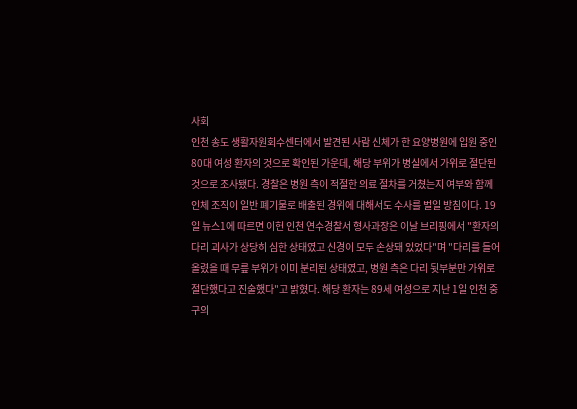사회
인천 송도 생활자원회수센터에서 발견된 사람 신체가 한 요양병원에 입원 중인 80대 여성 환자의 것으로 확인된 가운데, 해당 부위가 병실에서 가위로 절단된 것으로 조사됐다. 경찰은 병원 측이 적절한 의료 절차를 거쳤는지 여부와 함께 인체 조직이 일반 폐기물로 배출된 경위에 대해서도 수사를 벌일 방침이다. 19일 뉴스1에 따르면 이헌 인천 연수경찰서 형사과장은 이날 브리핑에서 "환자의 다리 괴사가 상당히 심한 상태였고 신경이 모두 손상돼 있었다"며 "다리를 들어 올렸을 때 무릎 부위가 이미 분리된 상태였고, 병원 측은 다리 뒷부분만 가위로 절단했다고 진술했다"고 밝혔다. 해당 환자는 89세 여성으로 지난 1일 인천 중구의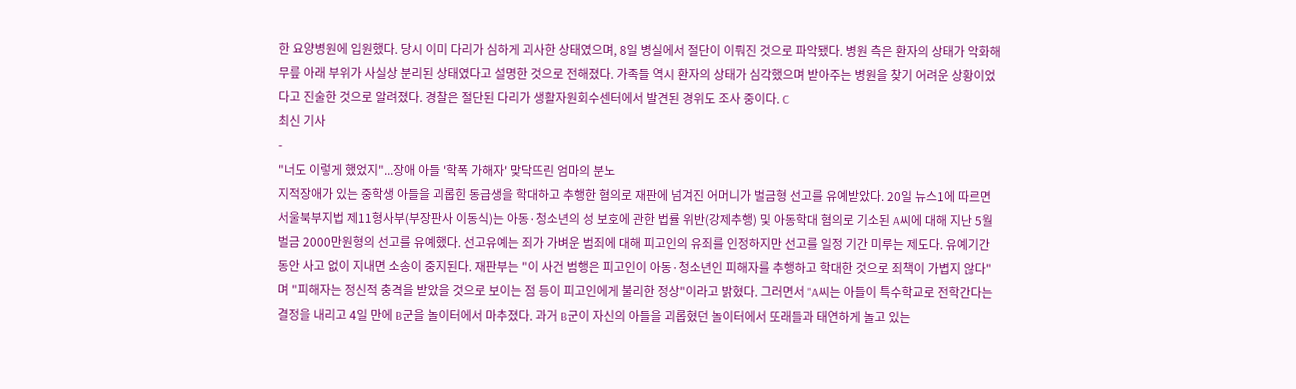한 요양병원에 입원했다. 당시 이미 다리가 심하게 괴사한 상태였으며, 8일 병실에서 절단이 이뤄진 것으로 파악됐다. 병원 측은 환자의 상태가 악화해 무릎 아래 부위가 사실상 분리된 상태였다고 설명한 것으로 전해졌다. 가족들 역시 환자의 상태가 심각했으며 받아주는 병원을 찾기 어려운 상황이었다고 진술한 것으로 알려졌다. 경찰은 절단된 다리가 생활자원회수센터에서 발견된 경위도 조사 중이다. C
최신 기사
-
"너도 이렇게 했었지"...장애 아들 '학폭 가해자' 맞닥뜨린 엄마의 분노
지적장애가 있는 중학생 아들을 괴롭힌 동급생을 학대하고 추행한 혐의로 재판에 넘겨진 어머니가 벌금형 선고를 유예받았다. 20일 뉴스1에 따르면 서울북부지법 제11형사부(부장판사 이동식)는 아동·청소년의 성 보호에 관한 법률 위반(강제추행) 및 아동학대 혐의로 기소된 A씨에 대해 지난 5월 벌금 2000만원형의 선고를 유예했다. 선고유예는 죄가 가벼운 범죄에 대해 피고인의 유죄를 인정하지만 선고를 일정 기간 미루는 제도다. 유예기간 동안 사고 없이 지내면 소송이 중지된다. 재판부는 "이 사건 범행은 피고인이 아동·청소년인 피해자를 추행하고 학대한 것으로 죄책이 가볍지 않다"며 "피해자는 정신적 충격을 받았을 것으로 보이는 점 등이 피고인에게 불리한 정상"이라고 밝혔다. 그러면서 "A씨는 아들이 특수학교로 전학간다는 결정을 내리고 4일 만에 B군을 놀이터에서 마추졌다. 과거 B군이 자신의 아들을 괴롭혔던 놀이터에서 또래들과 태연하게 놀고 있는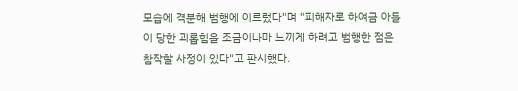모습에 격분해 범행에 이르렀다"며 "피해자로 하여금 아들이 당한 괴롭힘을 조금이나마 느끼게 하려고 범행한 점은 참작할 사정이 있다"고 판시했다.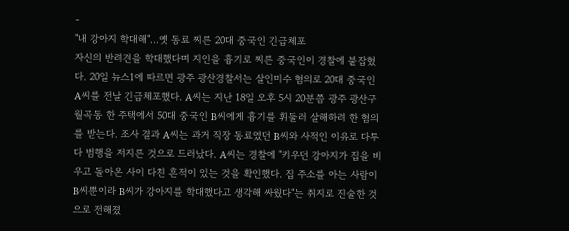-
"내 강아지 학대해"…옛 동료 찌른 20대 중국인 긴급체포
자신의 반려견을 학대했다며 지인을 흉기로 찌른 중국인이 경찰에 붙잡혔다. 20일 뉴스1에 따르면 광주 광산경찰서는 살인미수 혐의로 20대 중국인 A씨를 전날 긴급체포했다. A씨는 지난 18일 오후 5시 20분쯤 광주 광산구 월곡동 한 주택에서 50대 중국인 B씨에게 흉기를 휘둘러 살해하려 한 혐의를 받는다. 조사 결과 A씨는 과거 직장 동료였던 B씨와 사적인 이유로 다투다 범행을 저지른 것으로 드러났다. A씨는 경찰에 "키우던 강아지가 집을 비우고 돌아온 사이 다친 흔적이 있는 것을 확인했다. 집 주소를 아는 사람이 B씨뿐이라 B씨가 강아지를 학대했다고 생각해 싸웠다"는 취지로 진술한 것으로 전해졌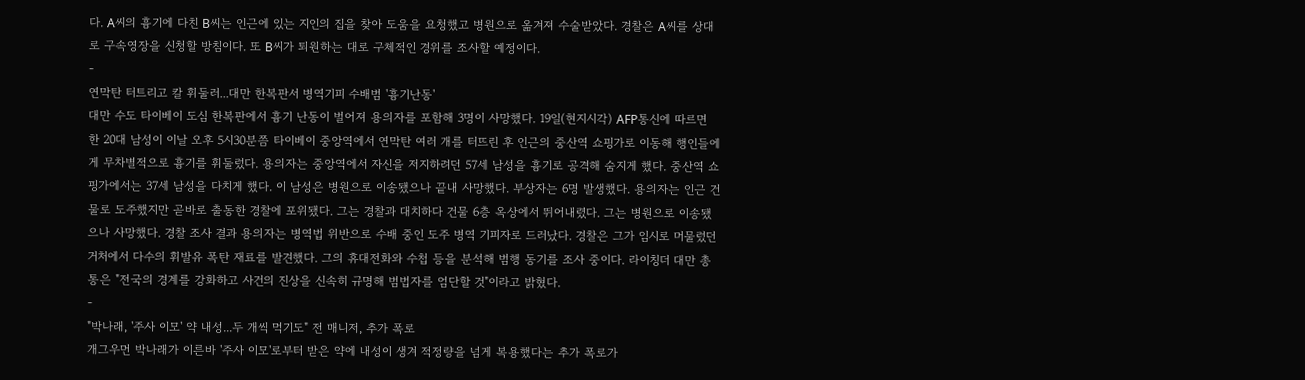다. A씨의 흉기에 다친 B씨는 인근에 있는 지인의 집을 찾아 도움을 요청했고 병원으로 옮겨져 수술받았다. 경찰은 A씨를 상대로 구속영장을 신청할 방침이다. 또 B씨가 퇴원하는 대로 구체적인 경위를 조사할 예정이다.
-
연막탄 터트리고 칼 휘둘러...대만 한복판서 병역기피 수배범 '흉기난동'
대만 수도 타이베이 도심 한복판에서 흉기 난동이 벌어져 용의자를 포함해 3명이 사망했다. 19일(현지시각) AFP통신에 따르면 한 20대 남성이 이날 오후 5시30분쯤 타이베이 중앙역에서 연막탄 여러 개를 터뜨린 후 인근의 중산역 쇼핑가로 이동해 행인들에게 무차별적으로 흉기를 휘둘렀다. 용의자는 중앙역에서 자신을 저지하려던 57세 남성을 흉기로 공격해 숨지게 했다. 중산역 쇼핑가에서는 37세 남성을 다치게 했다. 이 남성은 병원으로 이송됐으나 끝내 사망했다. 부상자는 6명 발생했다. 용의자는 인근 건물로 도주했지만 곧바로 출동한 경찰에 포위됐다. 그는 경찰과 대치하다 건물 6층 옥상에서 뛰어내렸다. 그는 병원으로 이송됐으나 사망했다. 경찰 조사 결과 용의자는 병역법 위반으로 수배 중인 도주 병역 기피자로 드러났다. 경찰은 그가 임시로 머물렀던 거처에서 다수의 휘발유 폭탄 재료를 발견했다. 그의 휴대전화와 수첩 등을 분석해 범행 동기를 조사 중이다. 라이칭더 대만 총통은 "전국의 경계를 강화하고 사건의 진상을 신속히 규명해 범법자를 엄단할 것"이라고 밝혔다.
-
"박나래, '주사 이모' 약 내성...두 개씩 먹기도" 전 매니저, 추가 폭로
개그우먼 박나래가 이른바 '주사 이모'로부터 받은 약에 내성이 생겨 적정량을 넘게 복용했다는 추가 폭로가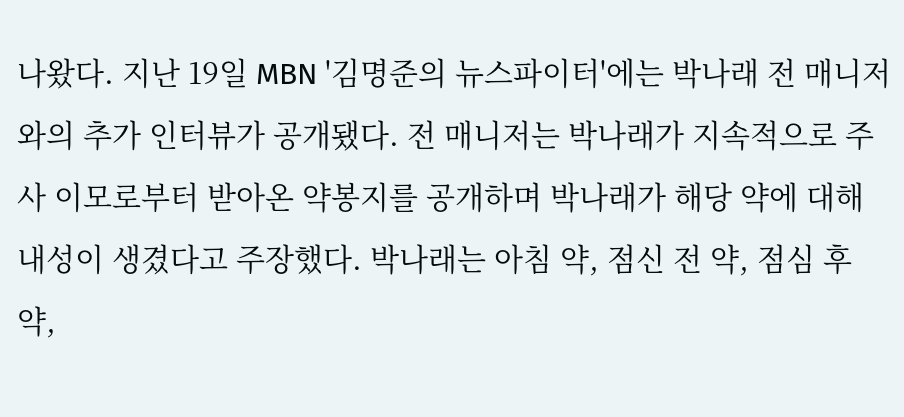나왔다. 지난 19일 MBN '김명준의 뉴스파이터'에는 박나래 전 매니저와의 추가 인터뷰가 공개됐다. 전 매니저는 박나래가 지속적으로 주사 이모로부터 받아온 약봉지를 공개하며 박나래가 해당 약에 대해 내성이 생겼다고 주장했다. 박나래는 아침 약, 점신 전 약, 점심 후 약,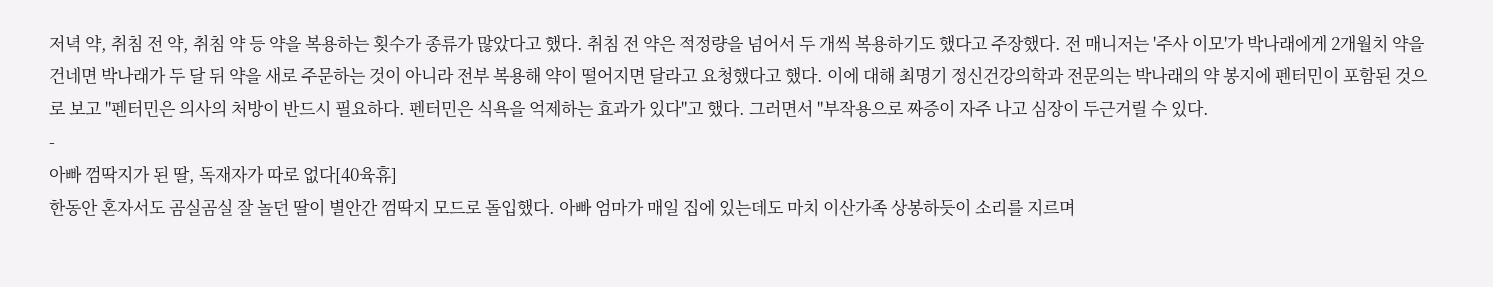저녁 약, 취침 전 약, 취침 약 등 약을 복용하는 횟수가 종류가 많았다고 했다. 취침 전 약은 적정량을 넘어서 두 개씩 복용하기도 했다고 주장했다. 전 매니저는 '주사 이모'가 박나래에게 2개월치 약을 건네면 박나래가 두 달 뒤 약을 새로 주문하는 것이 아니라 전부 복용해 약이 떨어지면 달라고 요청했다고 했다. 이에 대해 최명기 정신건강의학과 전문의는 박나래의 약 봉지에 펜터민이 포함된 것으로 보고 "펜터민은 의사의 처방이 반드시 필요하다. 펜터민은 식욕을 억제하는 효과가 있다"고 했다. 그러면서 "부작용으로 짜증이 자주 나고 심장이 두근거릴 수 있다.
-
아빠 껌딱지가 된 딸, 독재자가 따로 없다[40육휴]
한동안 혼자서도 곰실곰실 잘 놀던 딸이 별안간 껌딱지 모드로 돌입했다. 아빠 엄마가 매일 집에 있는데도 마치 이산가족 상봉하듯이 소리를 지르며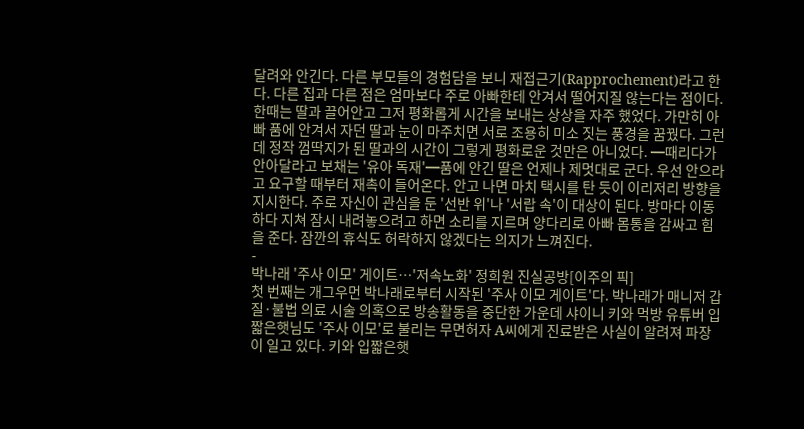달려와 안긴다. 다른 부모들의 경험담을 보니 재접근기(Rapprochement)라고 한다. 다른 집과 다른 점은 엄마보다 주로 아빠한테 안겨서 떨어지질 않는다는 점이다. 한때는 딸과 끌어안고 그저 평화롭게 시간을 보내는 상상을 자주 했었다. 가만히 아빠 품에 안겨서 자던 딸과 눈이 마주치면 서로 조용히 미소 짓는 풍경을 꿈꿨다. 그런데 정작 껌딱지가 된 딸과의 시간이 그렇게 평화로운 것만은 아니었다. ━때리다가 안아달라고 보채는 '유아 독재'━품에 안긴 딸은 언제나 제멋대로 군다. 우선 안으라고 요구할 때부터 재촉이 들어온다. 안고 나면 마치 택시를 탄 듯이 이리저리 방향을 지시한다. 주로 자신이 관심을 둔 '선반 위'나 '서랍 속'이 대상이 된다. 방마다 이동하다 지쳐 잠시 내려놓으려고 하면 소리를 지르며 양다리로 아빠 몸통을 감싸고 힘을 준다. 잠깐의 휴식도 허락하지 않겠다는 의지가 느껴진다.
-
박나래 '주사 이모' 게이트…'저속노화' 정희원 진실공방[이주의 픽]
첫 번째는 개그우먼 박나래로부터 시작된 '주사 이모 게이트'다. 박나래가 매니저 갑질·불법 의료 시술 의혹으로 방송활동을 중단한 가운데 샤이니 키와 먹방 유튜버 입짧은햇님도 '주사 이모'로 불리는 무면허자 A씨에게 진료받은 사실이 알려져 파장이 일고 있다. 키와 입짧은햇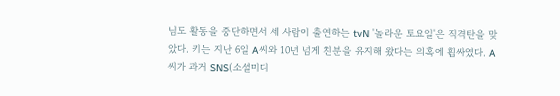님도 활동을 중단하면서 세 사람이 출연하는 tvN '놀라운 토요일'은 직격탄을 맞았다. 키는 지난 6일 A씨와 10년 넘게 친분을 유지해 왔다는 의혹에 휩싸였다. A씨가 과거 SNS(소셜미디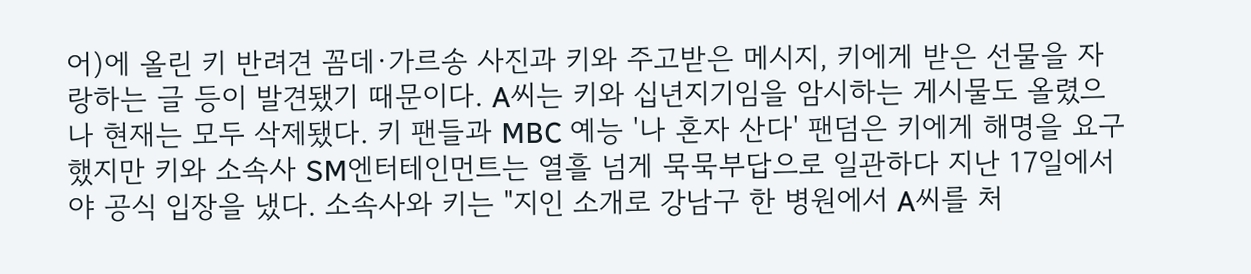어)에 올린 키 반려견 꼼데·가르송 사진과 키와 주고받은 메시지, 키에게 받은 선물을 자랑하는 글 등이 발견됐기 때문이다. A씨는 키와 십년지기임을 암시하는 게시물도 올렸으나 현재는 모두 삭제됐다. 키 팬들과 MBC 예능 '나 혼자 산다' 팬덤은 키에게 해명을 요구했지만 키와 소속사 SM엔터테인먼트는 열흘 넘게 묵묵부답으로 일관하다 지난 17일에서야 공식 입장을 냈다. 소속사와 키는 "지인 소개로 강남구 한 병원에서 A씨를 처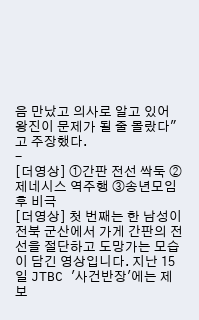음 만났고 의사로 알고 있어 왕진이 문제가 될 줄 몰랐다"고 주장했다.
-
[더영상] ①간판 전선 싹둑 ②제네시스 역주행 ③송년모임 후 비극
[더영상] 첫 번째는 한 남성이 전북 군산에서 가게 간판의 전선을 절단하고 도망가는 모습이 담긴 영상입니다. 지난 15일 JTBC '사건반장'에는 제보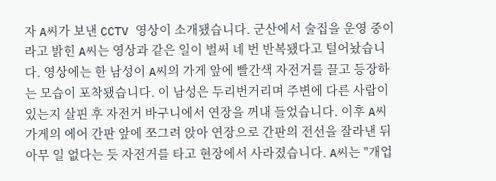자 A씨가 보낸 CCTV 영상이 소개됐습니다. 군산에서 술집을 운영 중이라고 밝힌 A씨는 영상과 같은 일이 벌써 네 번 반복됐다고 털어놨습니다. 영상에는 한 남성이 A씨의 가게 앞에 빨간색 자전거를 끌고 등장하는 모습이 포착됐습니다. 이 남성은 두리번거리며 주변에 다른 사람이 있는지 살핀 후 자전거 바구니에서 연장을 꺼내 들었습니다. 이후 A씨 가게의 에어 간판 앞에 쪼그려 앉아 연장으로 간판의 전선을 잘라낸 뒤 아무 일 없다는 듯 자전거를 타고 현장에서 사라졌습니다. A씨는 "개업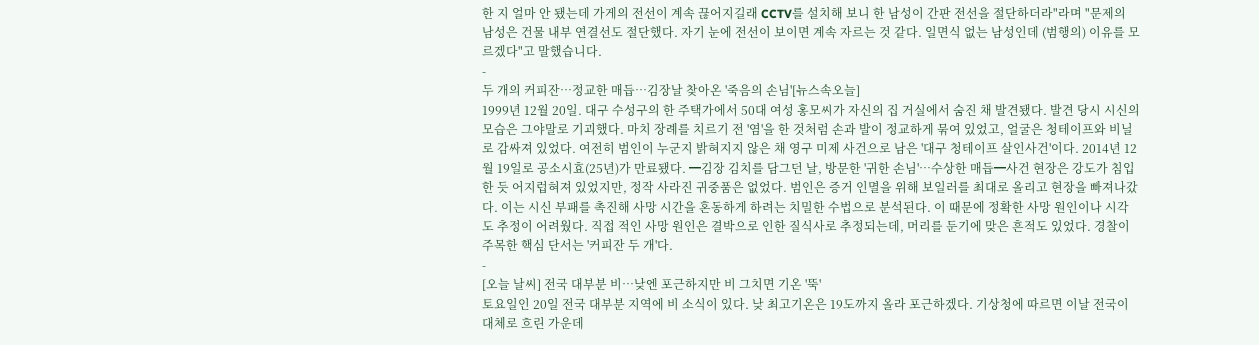한 지 얼마 안 됐는데 가게의 전선이 계속 끊어지길래 CCTV를 설치해 보니 한 남성이 간판 전선을 절단하더라"라며 "문제의 남성은 건물 내부 연결선도 절단했다. 자기 눈에 전선이 보이면 계속 자르는 것 같다. 일면식 없는 남성인데 (범행의) 이유를 모르겠다"고 말했습니다.
-
두 개의 커피잔…정교한 매듭…김장날 찾아온 '죽음의 손님'[뉴스속오늘]
1999년 12월 20일. 대구 수성구의 한 주택가에서 50대 여성 홍모씨가 자신의 집 거실에서 숨진 채 발견됐다. 발견 당시 시신의 모습은 그야말로 기괴했다. 마치 장례를 치르기 전 '염'을 한 것처럼 손과 발이 정교하게 묶여 있었고, 얼굴은 청테이프와 비닐로 감싸져 있었다. 여전히 범인이 누군지 밝혀지지 않은 채 영구 미제 사건으로 남은 '대구 청테이프 살인사건'이다. 2014년 12월 19일로 공소시효(25년)가 만료됐다. ━김장 김치를 담그던 날, 방문한 '귀한 손님'…수상한 매듭━사건 현장은 강도가 침입한 듯 어지럽혀져 있었지만, 정작 사라진 귀중품은 없었다. 범인은 증거 인멸을 위해 보일러를 최대로 올리고 현장을 빠져나갔다. 이는 시신 부패를 촉진해 사망 시간을 혼동하게 하려는 치밀한 수법으로 분석된다. 이 때문에 정확한 사망 원인이나 시각도 추정이 어려웠다. 직접 적인 사망 원인은 결박으로 인한 질식사로 추정되는데, 머리를 둔기에 맞은 흔적도 있었다. 경찰이 주목한 핵심 단서는 '커피잔 두 개'다.
-
[오늘 날씨] 전국 대부분 비…낮엔 포근하지만 비 그치면 기온 '뚝'
토요일인 20일 전국 대부분 지역에 비 소식이 있다. 낮 최고기온은 19도까지 올라 포근하겠다. 기상청에 따르면 이날 전국이 대체로 흐린 가운데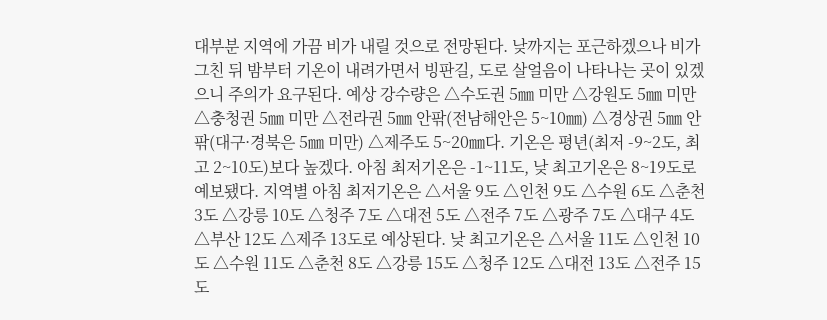대부분 지역에 가끔 비가 내릴 것으로 전망된다. 낮까지는 포근하겠으나 비가 그친 뒤 밤부터 기온이 내려가면서 빙판길, 도로 살얼음이 나타나는 곳이 있겠으니 주의가 요구된다. 예상 강수량은 △수도권 5㎜ 미만 △강원도 5㎜ 미만 △충청권 5㎜ 미만 △전라권 5㎜ 안팎(전남해안은 5~10㎜) △경상권 5㎜ 안팎(대구·경북은 5㎜ 미만) △제주도 5~20㎜다. 기온은 평년(최저 -9~2도, 최고 2~10도)보다 높겠다. 아침 최저기온은 -1~11도, 낮 최고기온은 8~19도로 예보됐다. 지역별 아침 최저기온은 △서울 9도 △인천 9도 △수원 6도 △춘천 3도 △강릉 10도 △청주 7도 △대전 5도 △전주 7도 △광주 7도 △대구 4도 △부산 12도 △제주 13도로 예상된다. 낮 최고기온은 △서울 11도 △인천 10도 △수원 11도 △춘천 8도 △강릉 15도 △청주 12도 △대전 13도 △전주 15도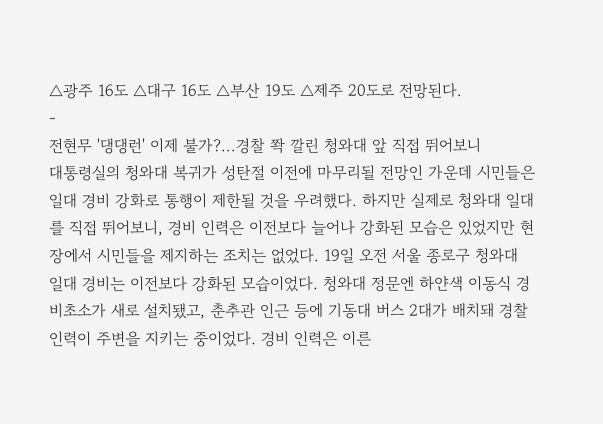△광주 16도 △대구 16도 △부산 19도 △제주 20도로 전망된다.
-
전현무 '댕댕런' 이제 불가?...경찰 쫙 깔린 청와대 앞 직접 뛰어보니
대통령실의 청와대 복귀가 성탄절 이전에 마무리될 전망인 가운데 시민들은 일대 경비 강화로 통행이 제한될 것을 우려했다. 하지만 실제로 청와대 일대를 직접 뛰어보니, 경비 인력은 이전보다 늘어나 강화된 모습은 있었지만 현장에서 시민들을 제지하는 조치는 없었다. 19일 오전 서울 종로구 청와대 일대 경비는 이전보다 강화된 모습이었다. 청와대 정문엔 하얀색 이동식 경비초소가 새로 설치됐고, 춘추관 인근 등에 기동대 버스 2대가 배치돼 경찰 인력이 주변을 지키는 중이었다. 경비 인력은 이른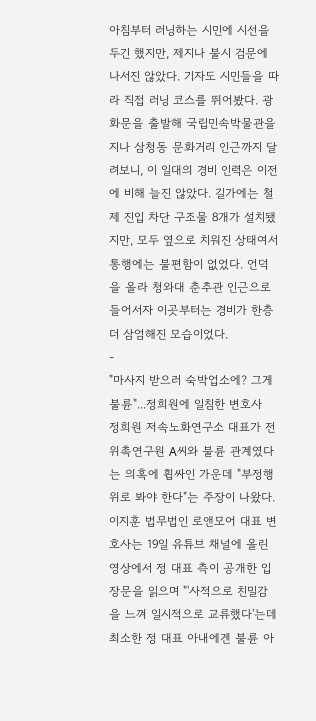아침부터 러닝하는 시민에 시선을 두긴 했지만, 제지나 불시 검문에 나서진 않았다. 기자도 시민들을 따라 직접 러닝 코스를 뛰어봤다. 광화문을 출발해 국립민속박물관을 지나 삼청동 문화거리 인근까지 달려보니, 이 일대의 경비 인력은 이전에 비해 늘진 않았다. 길가에는 철제 진입 차단 구조물 8개가 설치됐지만, 모두 옆으로 치워진 상태여서 통행에는 불편함이 없었다. 언덕을 올라 청와대 춘추관 인근으로 들어서자 이곳부터는 경비가 한층 더 삼엄해진 모습이었다.
-
"마사지 받으러 숙박업소에? 그게 불륜"...정희원에 일침한 변호사
정희원 저속노화연구소 대표가 전 위촉연구원 A씨와 불륜 관계였다는 의혹에 휩싸인 가운데 "부정행위로 봐야 한다"는 주장이 나왔다. 이지훈 법무법인 로앤모어 대표 변호사는 19일 유튜브 채널에 올린 영상에서 정 대표 측이 공개한 입장문을 읽으며 "'사적으로 친밀감을 느껴 일시적으로 교류했다'는데 최소한 정 대표 아내에겐 불륜 아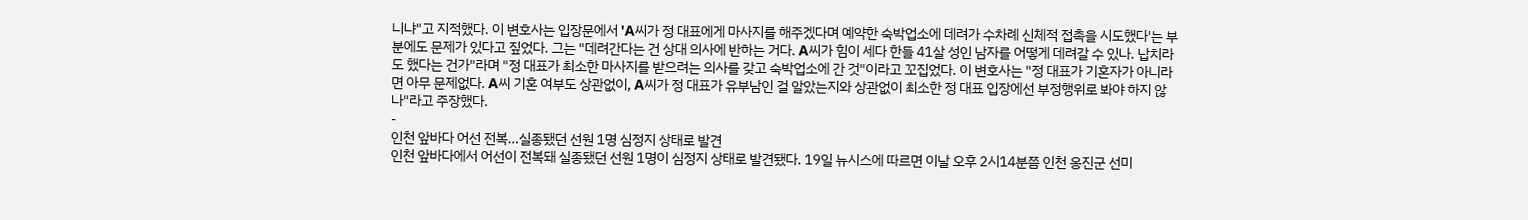니냐"고 지적했다. 이 변호사는 입장문에서 'A씨가 정 대표에게 마사지를 해주겠다며 예약한 숙박업소에 데려가 수차례 신체적 접촉을 시도했다'는 부분에도 문제가 있다고 짚었다. 그는 "데려간다는 건 상대 의사에 반하는 거다. A씨가 힘이 세다 한들 41살 성인 남자를 어떻게 데려갈 수 있나. 납치라도 했다는 건가"라며 "정 대표가 최소한 마사지를 받으려는 의사를 갖고 숙박업소에 간 것"이라고 꼬집었다. 이 변호사는 "정 대표가 기혼자가 아니라면 아무 문제없다. A씨 기혼 여부도 상관없이, A씨가 정 대표가 유부남인 걸 알았는지와 상관없이 최소한 정 대표 입장에선 부정행위로 봐야 하지 않나"라고 주장했다.
-
인천 앞바다 어선 전복…실종됐던 선원 1명 심정지 상태로 발견
인천 앞바다에서 어선이 전복돼 실종됐던 선원 1명이 심정지 상태로 발견됐다. 19일 뉴시스에 따르면 이날 오후 2시14분쯤 인천 옹진군 선미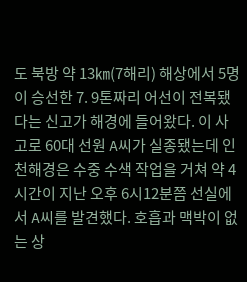도 북방 약 13㎞(7해리) 해상에서 5명이 승선한 7. 9톤짜리 어선이 전복됐다는 신고가 해경에 들어왔다. 이 사고로 60대 선원 A씨가 실종됐는데 인천해경은 수중 수색 작업을 거쳐 약 4시간이 지난 오후 6시12분쯤 선실에서 A씨를 발견했다. 호흡과 맥박이 없는 상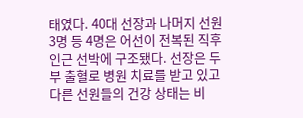태였다. 40대 선장과 나머지 선원 3명 등 4명은 어선이 전복된 직후 인근 선박에 구조됐다. 선장은 두부 출혈로 병원 치료를 받고 있고 다른 선원들의 건강 상태는 비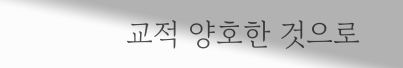교적 양호한 것으로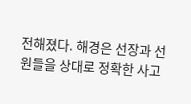전해졌다. 해경은 선장과 선원들을 상대로 정확한 사고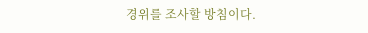경위를 조사할 방침이다.